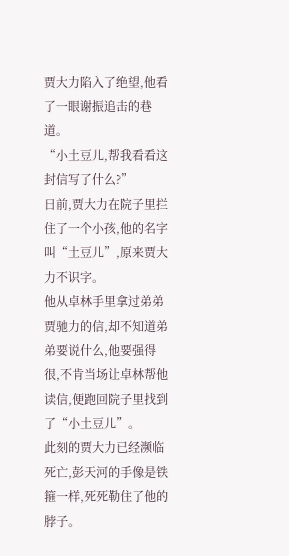贾大力陷入了绝望,他看了一眼谢振追击的巷道。
“小土豆儿,帮我看看这封信写了什么?”
日前,贾大力在院子里拦住了一个小孩,他的名字叫“土豆儿”,原来贾大力不识字。
他从卓林手里拿过弟弟贾驰力的信,却不知道弟弟要说什么,他要强得很,不肯当场让卓林帮他读信,便跑回院子里找到了“小土豆儿”。
此刻的贾大力已经濒临死亡,彭天河的手像是铁箍一样,死死勒住了他的脖子。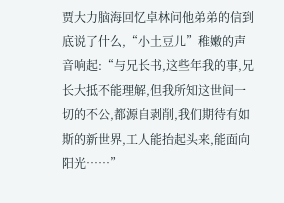贾大力脑海回忆卓林问他弟弟的信到底说了什么,“小土豆儿”稚嫩的声音响起:“与兄长书,这些年我的事,兄长大抵不能理解,但我所知这世间一切的不公,都源自剥削,我们期待有如斯的新世界,工人能抬起头来,能面向阳光……”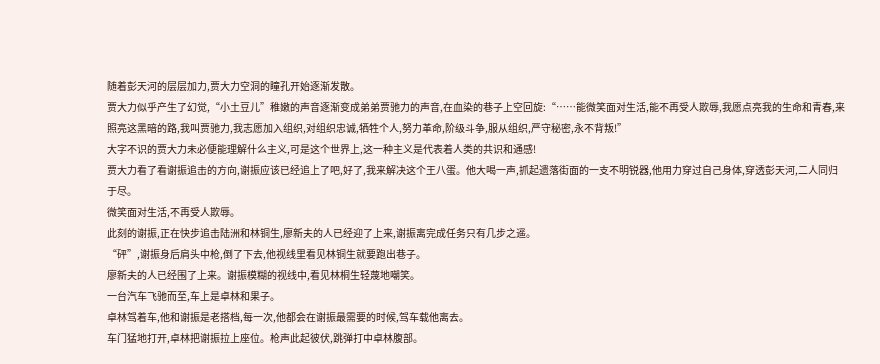随着彭天河的层层加力,贾大力空洞的瞳孔开始逐渐发散。
贾大力似乎产生了幻觉,“小土豆儿”稚嫩的声音逐渐变成弟弟贾驰力的声音,在血染的巷子上空回旋:“……能微笑面对生活,能不再受人欺辱,我愿点亮我的生命和青春,来照亮这黑暗的路,我叫贾驰力,我志愿加入组织,对组织忠诚,牺牲个人,努力革命,阶级斗争,服从组织,严守秘密,永不背叛!”
大字不识的贾大力未必便能理解什么主义,可是这个世界上,这一种主义是代表着人类的共识和通感!
贾大力看了看谢振追击的方向,谢振应该已经追上了吧,好了,我来解决这个王八蛋。他大喝一声,抓起遗落街面的一支不明锐器,他用力穿过自己身体,穿透彭天河,二人同归于尽。
微笑面对生活,不再受人欺辱。
此刻的谢振,正在快步追击陆洲和林铜生,廖新夫的人已经迎了上来,谢振离完成任务只有几步之遥。
“砰”,谢振身后肩头中枪,倒了下去,他视线里看见林铜生就要跑出巷子。
廖新夫的人已经围了上来。谢振模糊的视线中,看见林桐生轻蔑地嘲笑。
一台汽车飞驰而至,车上是卓林和果子。
卓林驾着车,他和谢振是老搭档,每一次,他都会在谢振最需要的时候,驾车载他离去。
车门猛地打开,卓林把谢振拉上座位。枪声此起彼伏,跳弹打中卓林腹部。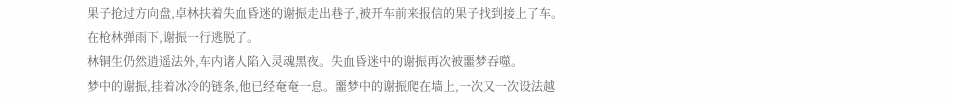果子抢过方向盘,卓林扶着失血昏迷的谢振走出巷子,被开车前来报信的果子找到接上了车。
在枪林弹雨下,谢振一行逃脱了。
林铜生仍然逍遥法外,车内诸人陷入灵魂黑夜。失血昏迷中的谢振再次被噩梦吞噬。
梦中的谢振,挂着冰冷的链条,他已经奄奄一息。噩梦中的谢振爬在墙上,一次又一次设法越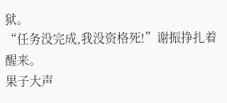狱。
“任务没完成,我没资格死!”谢振挣扎着醒来。
果子大声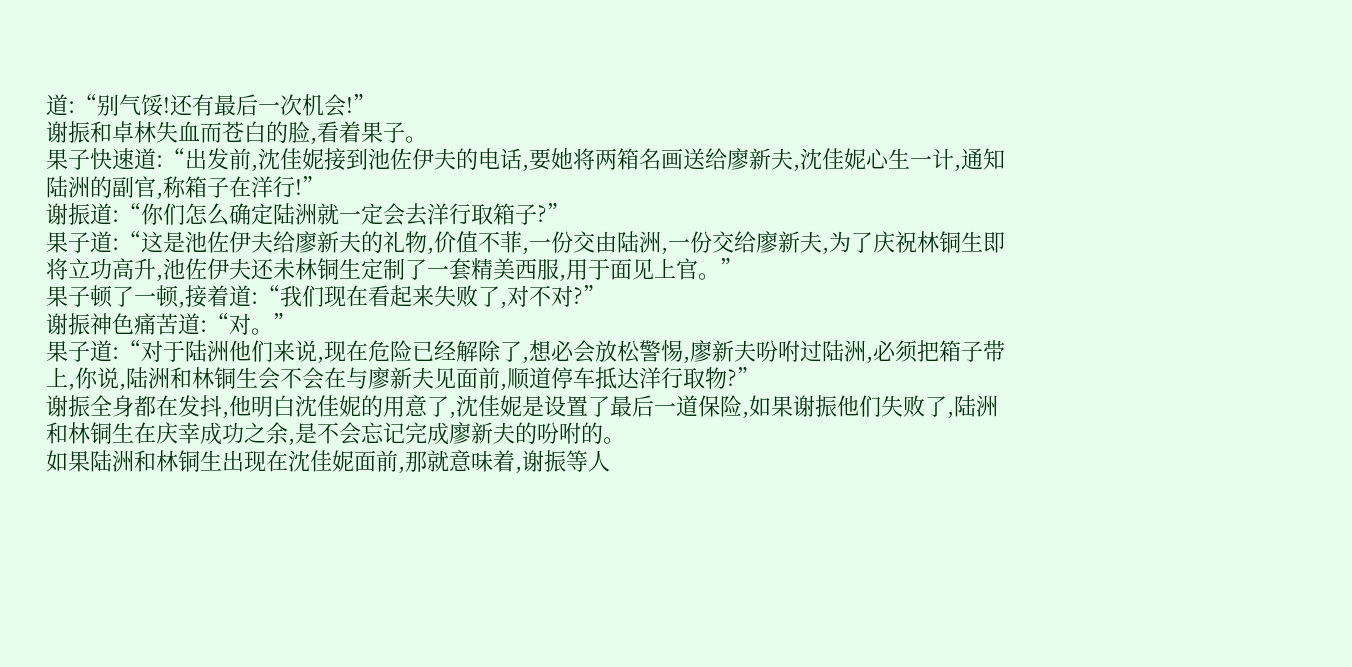道:“别气馁!还有最后一次机会!”
谢振和卓林失血而苍白的脸,看着果子。
果子快速道:“出发前,沈佳妮接到池佐伊夫的电话,要她将两箱名画送给廖新夫,沈佳妮心生一计,通知陆洲的副官,称箱子在洋行!”
谢振道:“你们怎么确定陆洲就一定会去洋行取箱子?”
果子道:“这是池佐伊夫给廖新夫的礼物,价值不菲,一份交由陆洲,一份交给廖新夫,为了庆祝林铜生即将立功高升,池佐伊夫还未林铜生定制了一套精美西服,用于面见上官。”
果子顿了一顿,接着道:“我们现在看起来失败了,对不对?”
谢振神色痛苦道:“对。”
果子道:“对于陆洲他们来说,现在危险已经解除了,想必会放松警惕,廖新夫吩咐过陆洲,必须把箱子带上,你说,陆洲和林铜生会不会在与廖新夫见面前,顺道停车抵达洋行取物?”
谢振全身都在发抖,他明白沈佳妮的用意了,沈佳妮是设置了最后一道保险,如果谢振他们失败了,陆洲和林铜生在庆幸成功之余,是不会忘记完成廖新夫的吩咐的。
如果陆洲和林铜生出现在沈佳妮面前,那就意味着,谢振等人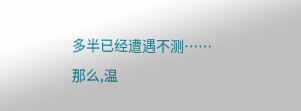多半已经遭遇不测……
那么,温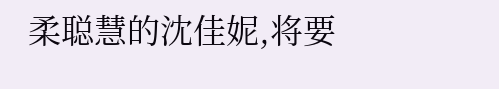柔聪慧的沈佳妮,将要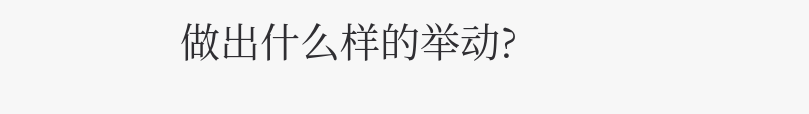做出什么样的举动?